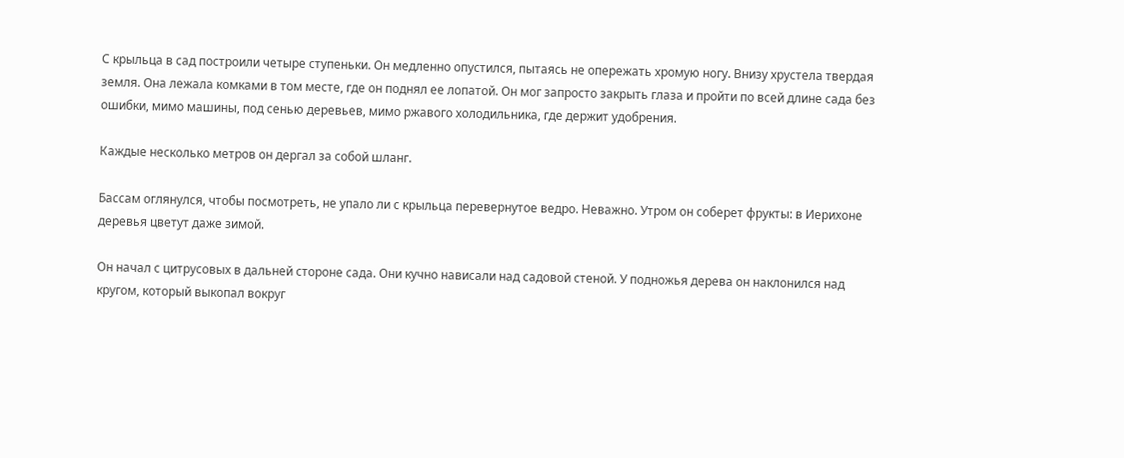С крыльца в сад построили четыре ступеньки. Он медленно опустился, пытаясь не опережать хромую ногу. Внизу хрустела твердая земля. Она лежала комками в том месте, где он поднял ее лопатой. Он мог запросто закрыть глаза и пройти по всей длине сада без ошибки, мимо машины, под сенью деревьев, мимо ржавого холодильника, где держит удобрения.

Каждые несколько метров он дергал за собой шланг.

Бассам оглянулся, чтобы посмотреть, не упало ли с крыльца перевернутое ведро. Неважно. Утром он соберет фрукты: в Иерихоне деревья цветут даже зимой.

Он начал с цитрусовых в дальней стороне сада. Они кучно нависали над садовой стеной. У подножья дерева он наклонился над кругом, который выкопал вокруг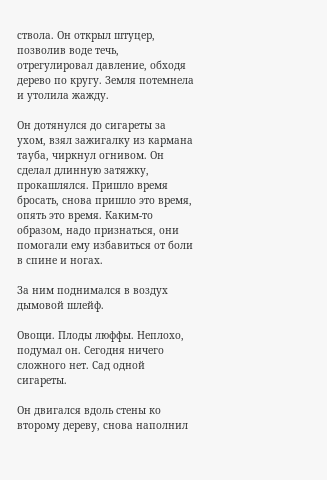ствола. Он открыл штуцер, позволив воде течь, отрегулировал давление, обходя дерево по кругу. Земля потемнела и утолила жажду.

Он дотянулся до сигареты за ухом, взял зажигалку из кармана тауба, чиркнул огнивом. Он сделал длинную затяжку, прокашлялся. Пришло время бросать, снова пришло это время, опять это время. Каким-то образом, надо признаться, они помогали ему избавиться от боли в спине и ногах.

За ним поднимался в воздух дымовой шлейф.

Овощи. Плоды люффы. Неплохо, подумал он. Сегодня ничего сложного нет. Сад одной сигареты.

Он двигался вдоль стены ко второму дереву, снова наполнил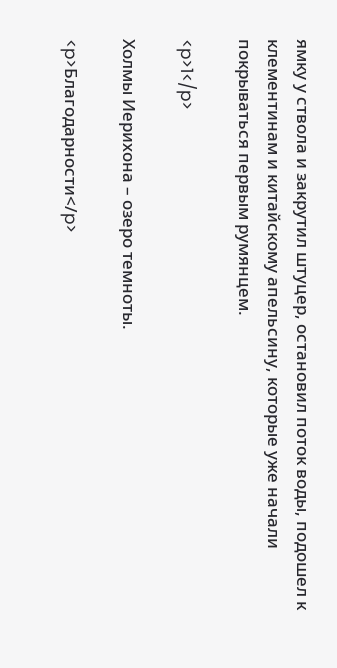ямку у ствола и закрутил штуцер, остановил поток воды, подошел к клементинам и китайскому апельсину, которые уже начали покрываться первым румянцем.

<p>1</p>

Холмы Иерихона – озеро темноты.

<p>Благодарности</p>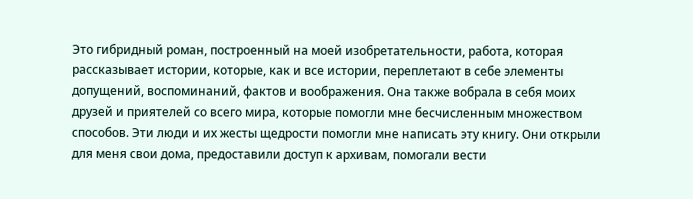Это гибридный роман, построенный на моей изобретательности, работа, которая рассказывает истории, которые, как и все истории, переплетают в себе элементы допущений, воспоминаний, фактов и воображения. Она также вобрала в себя моих друзей и приятелей со всего мира, которые помогли мне бесчисленным множеством способов. Эти люди и их жесты щедрости помогли мне написать эту книгу. Они открыли для меня свои дома, предоставили доступ к архивам, помогали вести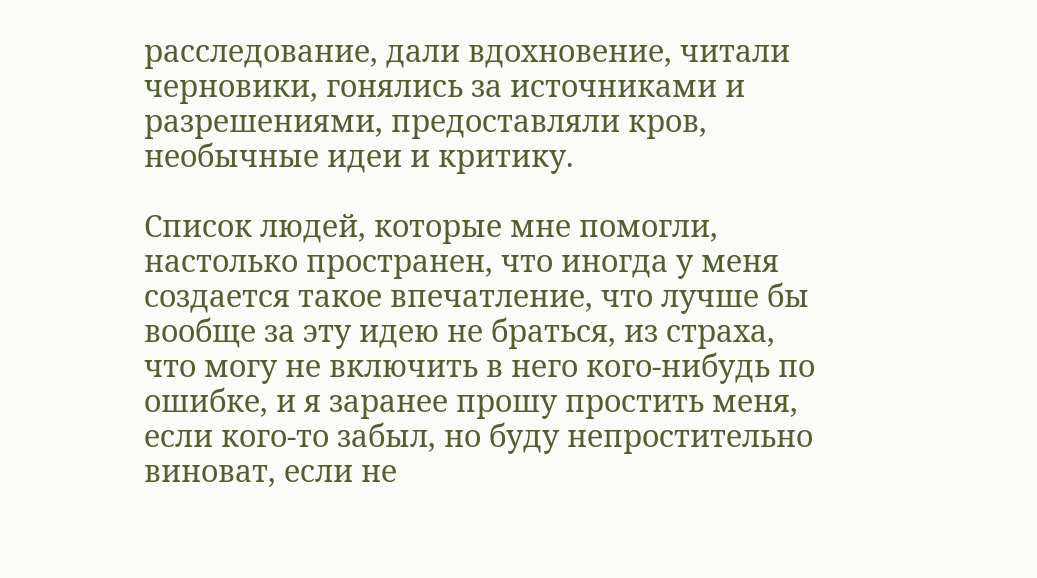расследование, дали вдохновение, читали черновики, гонялись за источниками и разрешениями, предоставляли кров, необычные идеи и критику.

Список людей, которые мне помогли, настолько пространен, что иногда у меня создается такое впечатление, что лучше бы вообще за эту идею не браться, из страха, что могу не включить в него кого-нибудь по ошибке, и я заранее прошу простить меня, если кого-то забыл, но буду непростительно виноват, если не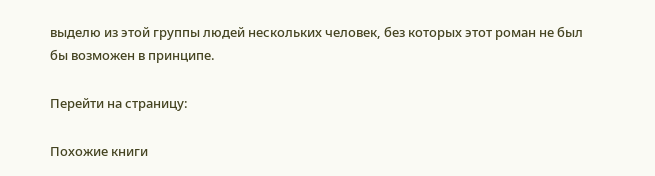выделю из этой группы людей нескольких человек, без которых этот роман не был бы возможен в принципе.

Перейти на страницу:

Похожие книги